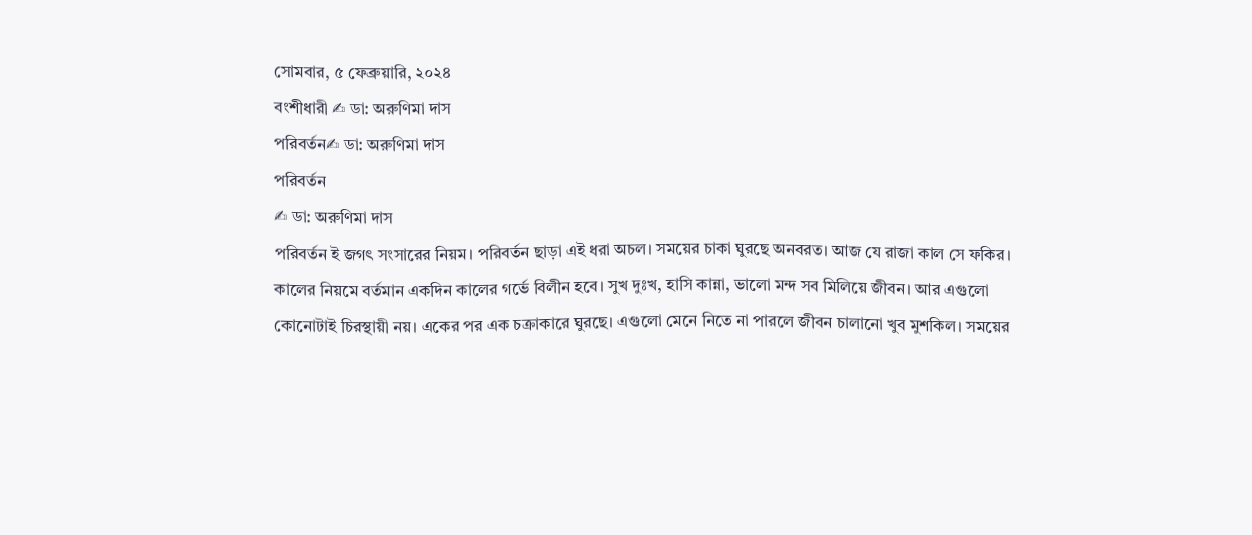সোমবার, ৫ ফেব্রুয়ারি, ২০২৪
বংশীধারী ✍ ডা: অরুণিমা দাস
পরিবর্তন✍ ডা: অরুণিমা দাস
পরিবর্তন
✍ ডা: অরুণিমা দাস
পরিবর্তন ই জগৎ সংসারের নিয়ম। পরিবর্তন ছাড়া এই ধরা অচল। সময়ের চাকা ঘুরছে অনবরত। আজ যে রাজা কাল সে ফকির। কালের নিয়মে বর্তমান একদিন কালের গর্ভে বিলীন হবে। সুখ দুঃখ, হাসি কান্না, ভালো মন্দ সব মিলিয়ে জীবন। আর এগুলো কোনোটাই চিরস্থায়ী নয়। একের পর এক চক্রাকারে ঘুরছে। এগুলো মেনে নিতে না পারলে জীবন চালানো খুব মুশকিল। সময়ের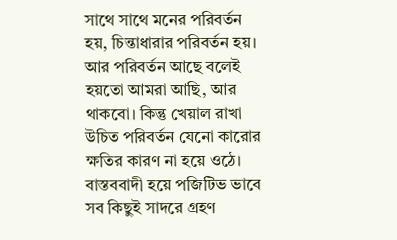সাথে সাথে মনের পরিবর্তন হয়, চিন্তাধারার পরিবর্তন হয়। আর পরিবর্তন আছে বলেই হয়তো আমরা আছি, আর থাকবো। কিন্তু খেয়াল রাখা উচিত পরিবর্তন যেনো কারোর ক্ষতির কারণ না হয়ে ওঠে। বাস্তববাদী হয়ে পজিটিভ ভাবে সব কিছুই সাদরে গ্রহণ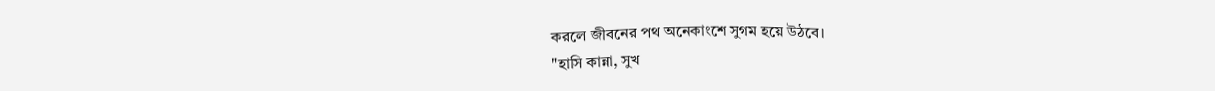করলে জীবনের পথ অনেকাংশে সুগম হয়ে উঠবে।
"হাসি কান্না, সুখ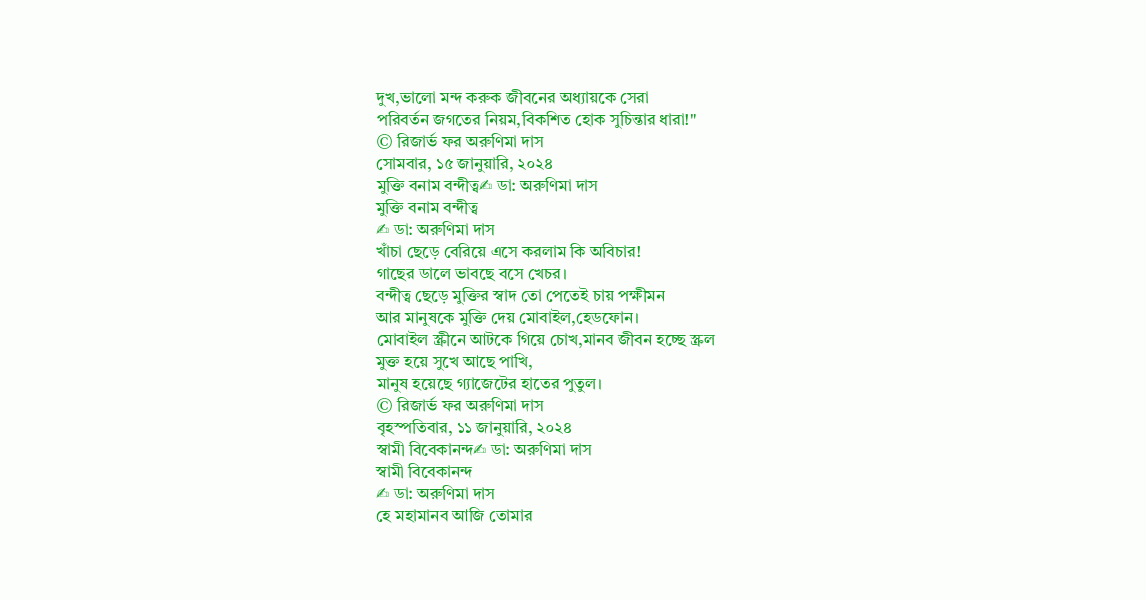দুখ,ভালো মন্দ করুক জীবনের অধ্যায়কে সেরা
পরিবর্তন জগতের নিয়ম,বিকশিত হোক সুচিন্তার ধারা!"
© রিজার্ভ ফর অরুণিমা দাস
সোমবার, ১৫ জানুয়ারি, ২০২৪
মুক্তি বনাম বন্দীত্ব✍ ডা: অরুণিমা দাস
মুক্তি বনাম বন্দীত্ব
✍ ডা: অরুণিমা দাস
খাঁচা ছেড়ে বেরিয়ে এসে করলাম কি অবিচার!
গাছের ডালে ভাবছে বসে খেচর।
বন্দীত্ব ছেড়ে মুক্তির স্বাদ তো পেতেই চায় পক্ষীমন
আর মানুষকে মুক্তি দেয় মোবাইল,হেডফোন।
মোবাইল স্ক্রীনে আটকে গিয়ে চোখ,মানব জীবন হচ্ছে স্ক্রল
মুক্ত হয়ে সুখে আছে পাখি,
মানুষ হয়েছে গ্যাজেটের হাতের পুতুল।
© রিজার্ভ ফর অরুণিমা দাস
বৃহস্পতিবার, ১১ জানুয়ারি, ২০২৪
স্বামী বিবেকানন্দ✍ ডা: অরুণিমা দাস
স্বামী বিবেকানন্দ
✍ ডা: অরুণিমা দাস
হে মহামানব আজি তোমার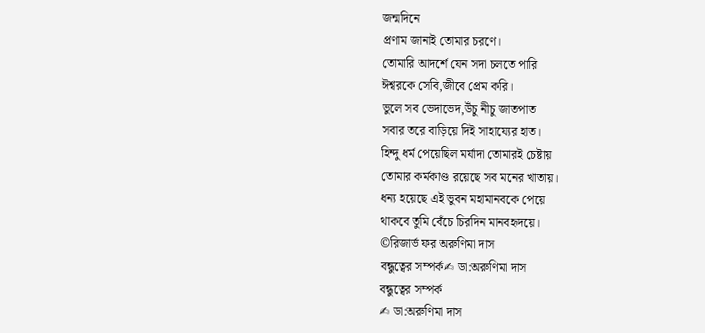জন্মদিনে
প্রণাম জানাই তোমার চরণে।
তোমারি আদর্শে যেন সদা চলতে পারি
ঈশ্বরকে সেবি,জীবে প্রেম করি।
ভুলে সব ভেদাভেদ,উঁচু নীচু জাতপাত
সবার তরে বাড়িয়ে দিই সাহায্যের হাত।
হিন্দু ধর্ম পেয়েছিল মর্যাদা তোমারই চেষ্টায়
তোমার কর্মকাণ্ড রয়েছে সব মনের খাতায়।
ধন্য হয়েছে এই ভুবন মহামানবকে পেয়ে
থাকবে তুমি বেঁচে চিরদিন মানবহৃদয়ে।
©রিজার্ভ ফর অরুণিমা দাস
বন্ধুত্বের সম্পর্ক✍ ডা:অরুণিমা দাস
বন্ধুত্বের সম্পর্ক
✍ ডা:অরুণিমা দাস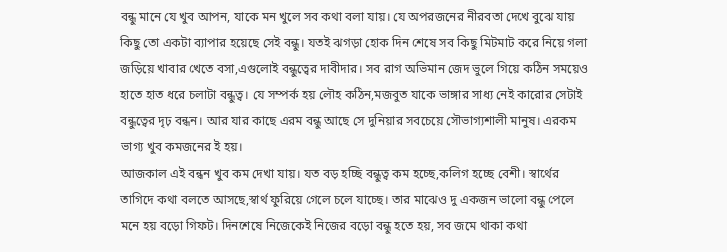বন্ধু মানে যে খুব আপন, যাকে মন খুলে সব কথা বলা যায়। যে অপরজনের নীরবতা দেখে বুঝে যায় কিছু তো একটা ব্যাপার হয়েছে সেই বন্ধু। যতই ঝগড়া হোক দিন শেষে সব কিছু মিটমাট করে নিয়ে গলা জড়িয়ে খাবার খেতে বসা,এগুলোই বন্ধুত্বের দাবীদার। সব রাগ অভিমান জেদ ভুলে গিয়ে কঠিন সময়েও হাতে হাত ধরে চলাটা বন্ধুত্ব। যে সম্পর্ক হয় লৌহ কঠিন,মজবুত যাকে ভাঙ্গার সাধ্য নেই কারোর সেটাই বন্ধুত্বের দৃঢ় বন্ধন। আর যার কাছে এরম বন্ধু আছে সে দুনিয়ার সবচেয়ে সৌভাগ্যশালী মানুষ। এরকম ভাগ্য খুব কমজনের ই হয়।
আজকাল এই বন্ধন খুব কম দেখা যায়। যত বড় হচ্ছি বন্ধুত্ব কম হচ্ছে,কলিগ হচ্ছে বেশী। স্বার্থের তাগিদে কথা বলতে আসছে,স্বার্থ ফুরিয়ে গেলে চলে যাচ্ছে। তার মাঝেও দু একজন ভালো বন্ধু পেলে মনে হয় বড়ো গিফট। দিনশেষে নিজেকেই নিজের বড়ো বন্ধু হতে হয়, সব জমে থাকা কথা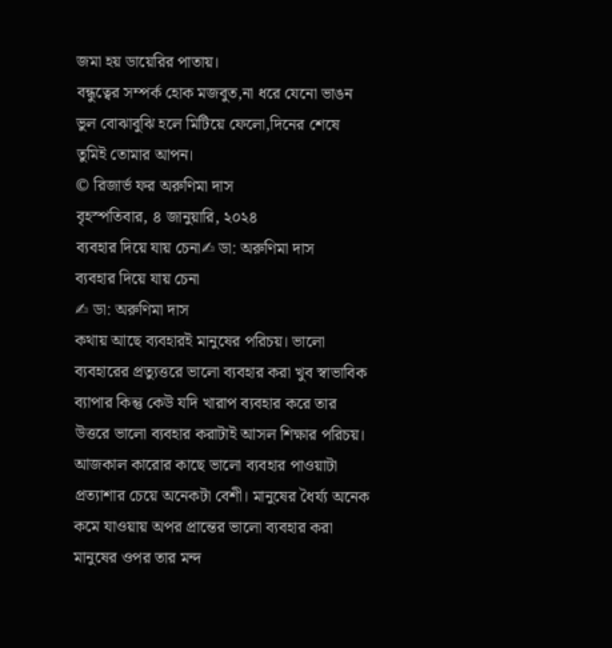জমা হয় ডায়েরির পাতায়।
বন্ধুত্বের সম্পর্ক হোক মজবুত,না ধরে যেনো ভাঙন
ভুল বোঝাবুঝি হলে মিটিয়ে ফেলো,দিনের শেষে তুমিই তোমার আপন।
© রিজার্ভ ফর অরুণিমা দাস
বৃহস্পতিবার, ৪ জানুয়ারি, ২০২৪
ব্যবহার দিয়ে যায় চেনা✍ ডা: অরুণিমা দাস
ব্যবহার দিয়ে যায় চেনা
✍ ডা: অরুণিমা দাস
কথায় আছে ব্যবহারই মানুষের পরিচয়। ভালো ব্যবহারের প্রত্যুত্তরে ভালো ব্যবহার করা খুব স্বাভাবিক ব্যাপার কিন্তু কেউ যদি খারাপ ব্যবহার করে তার উত্তরে ভালো ব্যবহার করাটাই আসল শিক্ষার পরিচয়। আজকাল কারোর কাছে ভালো ব্যবহার পাওয়াটা প্রত্যাশার চেয়ে অনেকটা বেশী। মানুষের ধৈর্য্য অনেক কমে যাওয়ায় অপর প্রান্তের ভালো ব্যবহার করা মানুষের ওপর তার মন্দ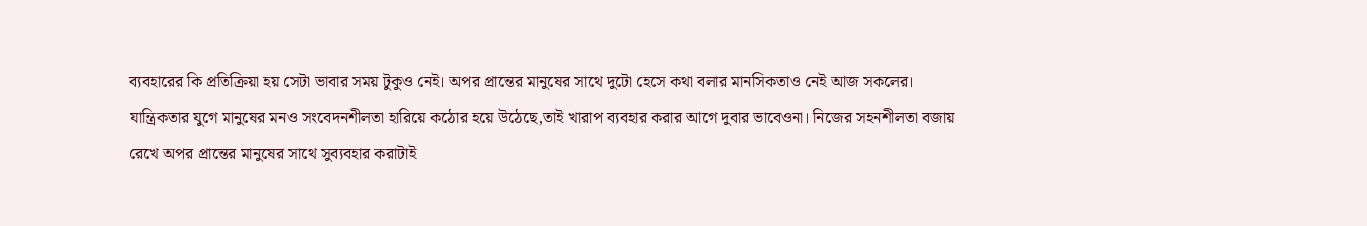ব্যবহারের কি প্রতিক্রিয়া হয় সেটা ভাবার সময় টুকুও নেই। অপর প্রান্তের মানুষের সাথে দুটো হেসে কথা বলার মানসিকতাও নেই আজ সকলের। যান্ত্রিকতার যুগে মানুষের মনও সংবেদনশীলতা হারিয়ে কঠোর হয়ে উঠেছে,তাই খারাপ ব্যবহার করার আগে দুবার ভাবেওনা। নিজের সহনশীলতা বজায় রেখে অপর প্রান্তের মানুষের সাথে সুব্যবহার করাটাই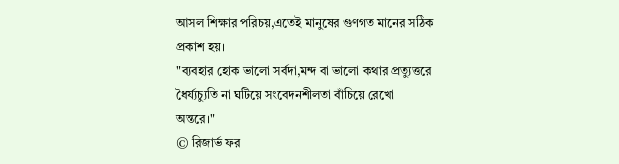আসল শিক্ষার পরিচয়,এতেই মানুষের গুণগত মানের সঠিক প্রকাশ হয়।
"ব্যবহার হোক ভালো সর্বদা,মন্দ বা ভালো কথার প্রত্যুত্তরে
ধৈর্য্যচ্যুতি না ঘটিয়ে সংবেদনশীলতা বাঁচিয়ে রেখো অন্তরে।"
© রিজার্ভ ফর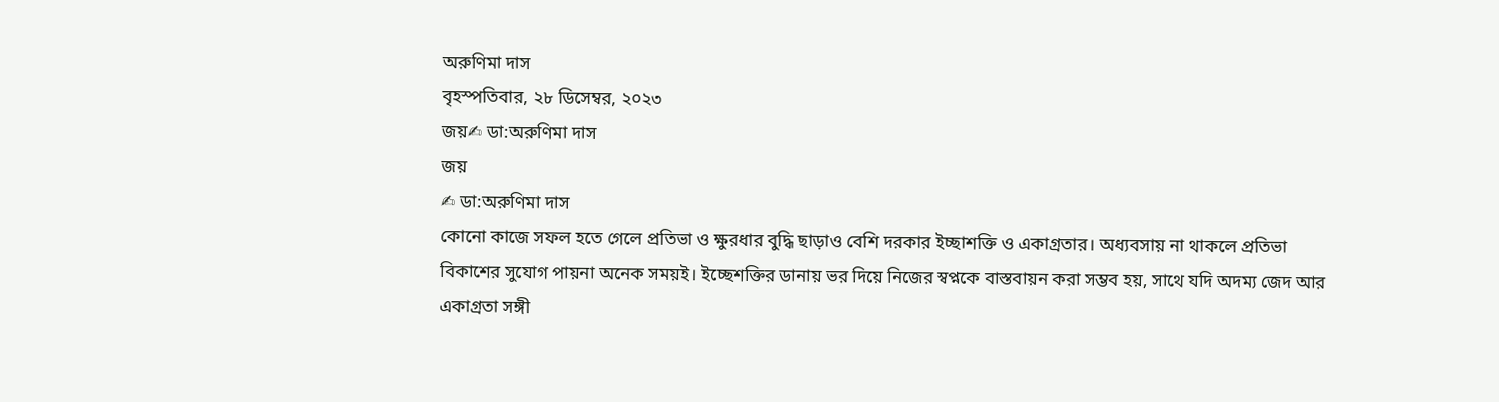অরুণিমা দাস
বৃহস্পতিবার, ২৮ ডিসেম্বর, ২০২৩
জয়✍ ডা:অরুণিমা দাস
জয়
✍ ডা:অরুণিমা দাস
কোনো কাজে সফল হতে গেলে প্রতিভা ও ক্ষুরধার বুদ্ধি ছাড়াও বেশি দরকার ইচ্ছাশক্তি ও একাগ্রতার। অধ্যবসায় না থাকলে প্রতিভা বিকাশের সুযোগ পায়না অনেক সময়ই। ইচ্ছেশক্তির ডানায় ভর দিয়ে নিজের স্বপ্নকে বাস্তবায়ন করা সম্ভব হয়, সাথে যদি অদম্য জেদ আর একাগ্রতা সঙ্গী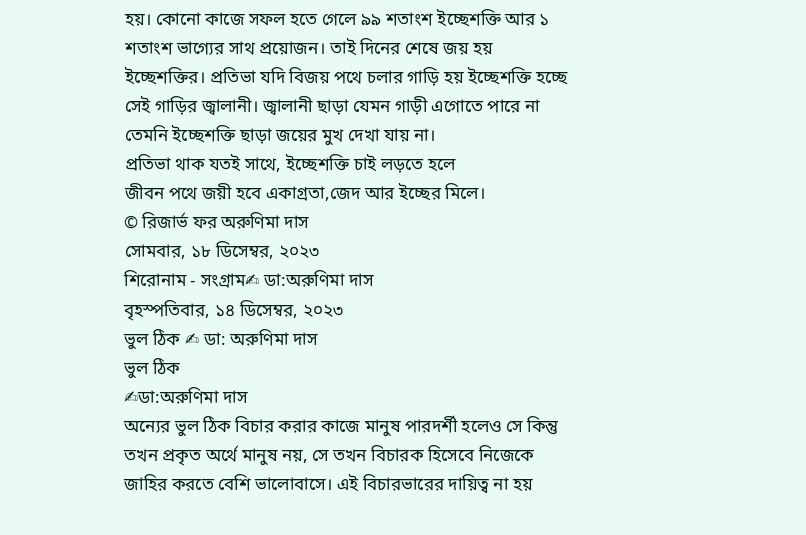হয়। কোনো কাজে সফল হতে গেলে ৯৯ শতাংশ ইচ্ছেশক্তি আর ১ শতাংশ ভাগ্যের সাথ প্রয়োজন। তাই দিনের শেষে জয় হয় ইচ্ছেশক্তির। প্রতিভা যদি বিজয় পথে চলার গাড়ি হয় ইচ্ছেশক্তি হচ্ছে সেই গাড়ির জ্বালানী। জ্বালানী ছাড়া যেমন গাড়ী এগোতে পারে না তেমনি ইচ্ছেশক্তি ছাড়া জয়ের মুখ দেখা যায় না।
প্রতিভা থাক যতই সাথে, ইচ্ছেশক্তি চাই লড়তে হলে
জীবন পথে জয়ী হবে একাগ্রতা,জেদ আর ইচ্ছের মিলে।
© রিজার্ভ ফর অরুণিমা দাস
সোমবার, ১৮ ডিসেম্বর, ২০২৩
শিরোনাম - সংগ্রাম✍ ডা:অরুণিমা দাস
বৃহস্পতিবার, ১৪ ডিসেম্বর, ২০২৩
ভুল ঠিক ✍ ডা: অরুণিমা দাস
ভুল ঠিক
✍ডা:অরুণিমা দাস
অন্যের ভুল ঠিক বিচার করার কাজে মানুষ পারদর্শী হলেও সে কিন্তু তখন প্রকৃত অর্থে মানুষ নয়, সে তখন বিচারক হিসেবে নিজেকে জাহির করতে বেশি ভালোবাসে। এই বিচারভারের দায়িত্ব না হয়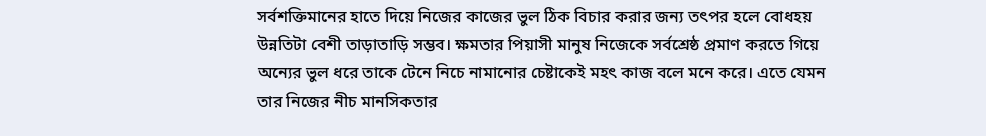সর্বশক্তিমানের হাতে দিয়ে নিজের কাজের ভুল ঠিক বিচার করার জন্য তৎপর হলে বোধহয় উন্নতিটা বেশী তাড়াতাড়ি সম্ভব। ক্ষমতার পিয়াসী মানুষ নিজেকে সর্বশ্রেষ্ঠ প্রমাণ করতে গিয়ে অন্যের ভুল ধরে তাকে টেনে নিচে নামানোর চেষ্টাকেই মহৎ কাজ বলে মনে করে। এতে যেমন তার নিজের নীচ মানসিকতার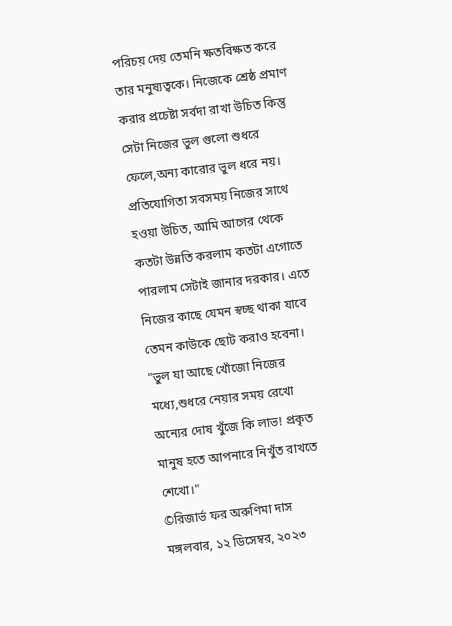পরিচয় দেয় তেমনি ক্ষতবিক্ষত করে তার মনুষ্যত্বকে। নিজেকে শ্রেষ্ঠ প্রমাণ করার প্রচেষ্টা সর্বদা রাখা উচিত কিন্তু সেটা নিজের ভুল গুলো শুধরে ফেলে,অন্য কারোর ভুল ধরে নয়। প্রতিযোগিতা সবসময় নিজের সাথে হওয়া উচিত, আমি আগের থেকে কতটা উন্নতি করলাম কতটা এগোতে পারলাম সেটাই জানার দরকার। এতে নিজের কাছে যেমন স্বচ্ছ থাকা যাবে তেমন কাউকে ছোট করাও হবেনা।
"ভুল যা আছে খোঁজো নিজের মধ্যে,শুধরে নেয়ার সময় রেখো
অন্যের দোষ খুঁজে কি লাভ! প্রকৃত মানুষ হতে আপনারে নিখুঁত রাখতে শেখো।"
©রিজার্ভ ফর অরুণিমা দাস
মঙ্গলবার, ১২ ডিসেম্বর, ২০২৩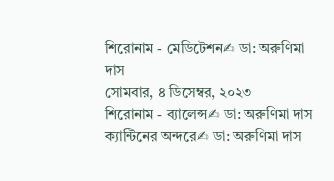শিরোনাম - মেডিটেশন✍ ডা: অরুণিমা দাস
সোমবার, ৪ ডিসেম্বর, ২০২৩
শিরোনাম - ব্যালেন্স✍ ডা: অরুণিমা দাস
ক্যান্টিনের অন্দরে✍ ডা: অরুণিমা দাস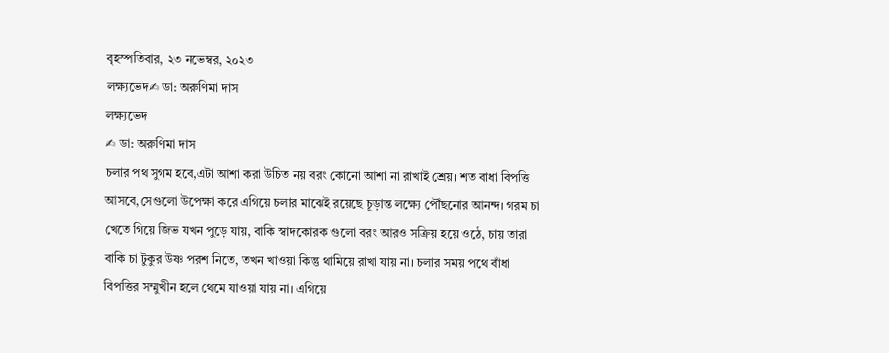বৃহস্পতিবার, ২৩ নভেম্বর, ২০২৩
লক্ষ্যভেদ✍ ডা: অরুণিমা দাস
লক্ষ্যভেদ
✍ ডা: অরুণিমা দাস
চলার পথ সুগম হবে,এটা আশা করা উচিত নয় বরং কোনো আশা না রাখাই শ্রেয়। শত বাধা বিপত্তি আসবে,সেগুলো উপেক্ষা করে এগিয়ে চলার মাঝেই রয়েছে চূড়ান্ত লক্ষ্যে পৌঁছনোর আনন্দ। গরম চা খেতে গিয়ে জিভ যখন পুড়ে যায়, বাকি স্বাদকোরক গুলো বরং আরও সক্রিয় হয়ে ওঠে, চায় তারা বাকি চা টুকুর উষ্ণ পরশ নিতে, তখন খাওয়া কিন্তু থামিয়ে রাখা যায় না। চলার সময় পথে বাঁধা বিপত্তির সম্মুখীন হলে থেমে যাওয়া যায় না। এগিয়ে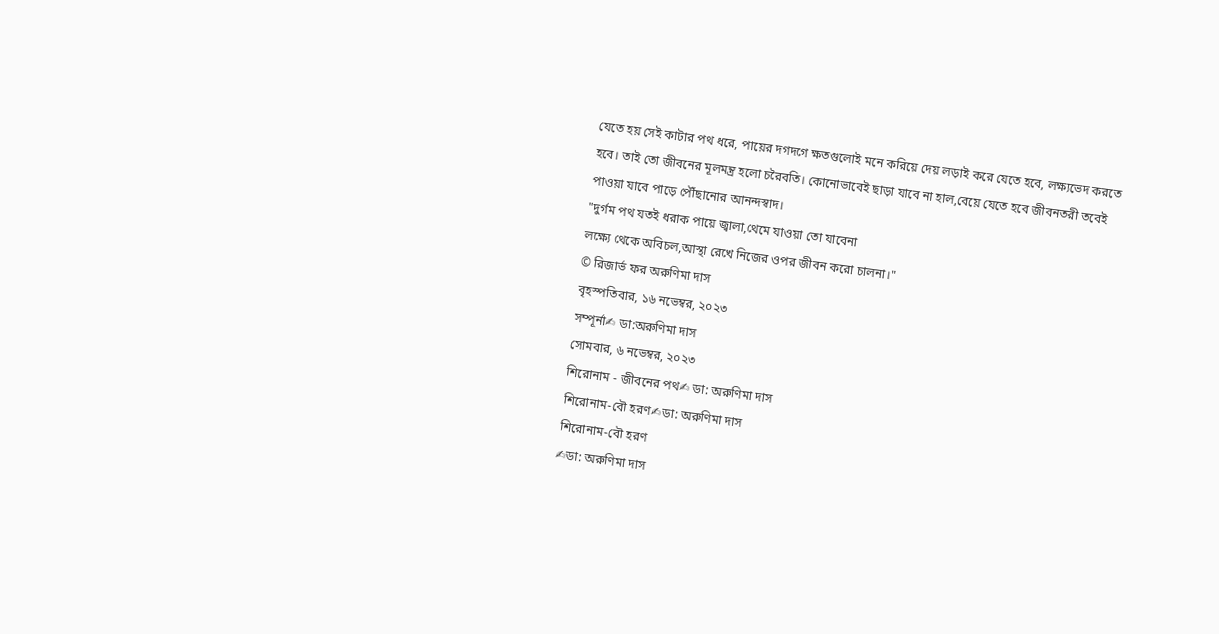যেতে হয় সেই কাটার পথ ধরে, পায়ের দগদগে ক্ষতগুলোই মনে করিয়ে দেয় লড়াই করে যেতে হবে, লক্ষ্যভেদ করতে হবে। তাই তো জীবনের মূলমন্ত্র হলো চরৈবতি। কোনোভাবেই ছাড়া যাবে না হাল,বেয়ে যেতে হবে জীবনতরী তবেই পাওয়া যাবে পাড়ে পৌঁছানোর আনন্দস্বাদ।
"দুর্গম পথ যতই ধরাক পায়ে জ্বালা,থেমে যাওয়া তো যাবেনা
লক্ষ্যে থেকে অবিচল,আস্থা রেখে নিজের ওপর জীবন করো চালনা।"
© রিজার্ভ ফর অরুণিমা দাস
বৃহস্পতিবার, ১৬ নভেম্বর, ২০২৩
সম্পূর্না✍ ডা:অরুণিমা দাস
সোমবার, ৬ নভেম্বর, ২০২৩
শিরোনাম - জীবনের পথ✍ ডা: অরুণিমা দাস
শিরোনাম-বৌ হরণ✍ডা: অরুণিমা দাস
শিরোনাম-বৌ হরণ
✍ডা: অরুণিমা দাস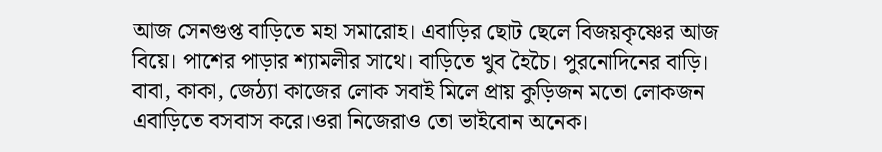আজ সেনগুপ্ত বাড়িতে মহা সমারোহ। এবাড়ির ছোট ছেলে বিজয়কৃষ্ণের আজ বিয়ে। পাশের পাড়ার শ্যামলীর সাথে। বাড়িতে খুব হৈচৈ। পুরনোদিনের বাড়ি। বাবা, কাকা, জেঠ্যা কাজের লোক সবাই মিলে প্রায় কুড়িজন মতো লোকজন এবাড়িতে বসবাস করে।ওরা নিজেরাও তো ভাইবোন অনেক।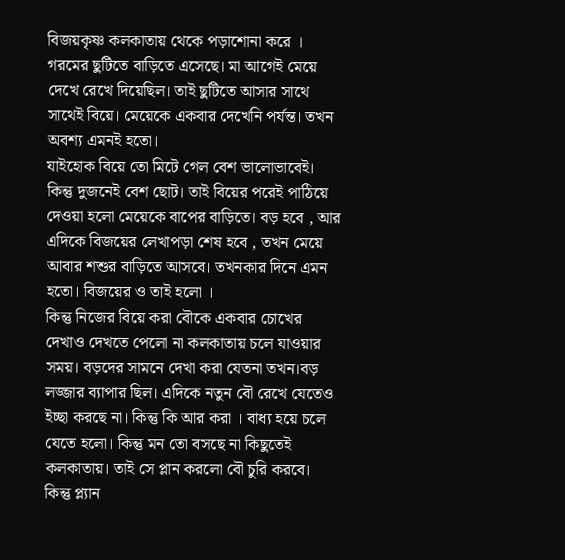বিজয়কৃষ্ণ কলকাতায় থেকে পড়াশোনা করে । গরমের ছুটিতে বাড়িতে এসেছে। মা আগেই মেয়ে দেখে রেখে দিয়েছিল। তাই ছুটিতে আসার সাথে সাথেই বিয়ে। মেয়েকে একবার দেখেনি পর্যন্ত। তখন অবশ্য এমনই হতো।
যাইহোক বিয়ে তো মিটে গেল বেশ ভালোভাবেই। কিন্তু দুজনেই বেশ ছোট। তাই বিয়ের পরেই পাঠিয়ে দেওয়া হলো মেয়েকে বাপের বাড়িতে। বড় হবে , আর এদিকে বিজয়ের লেখাপড়া শেষ হবে , তখন মেয়ে আবার শশুর বাড়িতে আসবে। তখনকার দিনে এমন হতো। বিজয়ের ও তাই হলো ।
কিন্তু নিজের বিয়ে করা বৌকে একবার চোখের দেখাও দেখতে পেলো না কলকাতায় চলে যাওয়ার সময়। বড়দের সামনে দেখা করা যেতনা তখন।বড় লজ্জার ব্যাপার ছিল। এদিকে নতুন বৌ রেখে যেতেও ইচ্ছা করছে না। কিন্তু কি আর করা । বাধ্য হয়ে চলে যেতে হলো। কিন্তু মন তো বসছে না কিছুতেই কলকাতায়। তাই সে প্লান করলো বৌ চুরি করবে।
কিন্তু প্ল্যান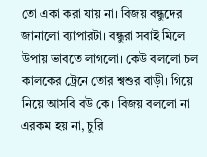তো একা করা যায় না। বিজয় বন্ধুদের জানালো ব্যাপারটা। বন্ধুরা সবাই মিলে উপায় ভাবতে লাগলো। কেউ বললো চল কালকের ট্রেনে তোর শ্বশুর বাড়ী। গিয়ে নিয়ে আসবি বউ কে। বিজয় বললো না এরকম হয় না, চুরি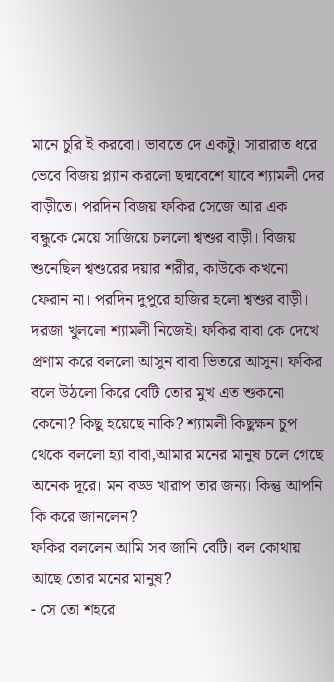মানে চুরি ই করবো। ভাবতে দে একটু। সারারাত ধরে ভেবে বিজয় প্ল্যান করলো ছদ্মবেশে যাবে শ্যামলী দের বাড়ীতে। পরদিন বিজয় ফকির সেজে আর এক বন্ধুকে মেয়ে সাজিয়ে চললো শ্বশুর বাড়ী। বিজয় শুনেছিল শ্বশুরের দয়ার শরীর, কাউকে কখনো ফেরান না। পরদিন দুপুরে হাজির হলো শ্বশুর বাড়ী। দরজা খুললো শ্যামলী নিজেই। ফকির বাবা কে দেখে প্রণাম করে বললো আসুন বাবা ভিতরে আসুন। ফকির বলে উঠলো কিরে বেটি তোর মুখ এত শুকনো কেনো? কিছু হয়েছে নাকি? শ্যামলী কিছুক্ষন চুপ থেকে বললো হ্যা বাবা,আমার মনের মানুষ চলে গেছে অনেক দূরে। মন বড্ড খারাপ তার জন্য। কিন্তু আপনি কি করে জানলেন?
ফকির বললেন আমি সব জানি বেটি। বল কোথায় আছে তোর মনের মানুষ?
- সে তো শহরে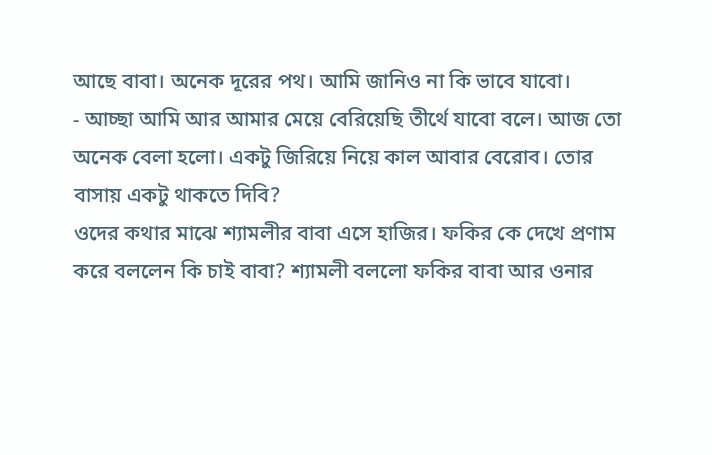আছে বাবা। অনেক দূরের পথ। আমি জানিও না কি ভাবে যাবো।
- আচ্ছা আমি আর আমার মেয়ে বেরিয়েছি তীর্থে যাবো বলে। আজ তো অনেক বেলা হলো। একটু জিরিয়ে নিয়ে কাল আবার বেরোব। তোর বাসায় একটু থাকতে দিবি?
ওদের কথার মাঝে শ্যামলীর বাবা এসে হাজির। ফকির কে দেখে প্রণাম করে বললেন কি চাই বাবা? শ্যামলী বললো ফকির বাবা আর ওনার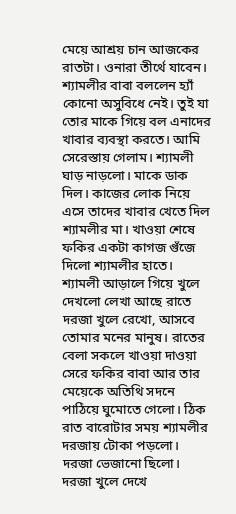মেয়ে আশ্রয় চান আজকের রাতটা। ওনারা তীর্থে যাবেন। শ্যামলীর বাবা বললেন হ্যাঁ কোনো অসুবিধে নেই। তুই যা তোর মাকে গিয়ে বল এনাদের খাবার ব্যবস্থা করতে। আমি সেরেস্তায় গেলাম। শ্যামলী ঘাড় নাড়লো। মাকে ডাক দিল। কাজের লোক নিয়ে এসে তাদের খাবার খেতে দিল শ্যামলীর মা। খাওয়া শেষে ফকির একটা কাগজ গুঁজে দিলো শ্যামলীর হাতে। শ্যামলী আড়ালে গিয়ে খুলে দেখলো লেখা আছে রাতে দরজা খুলে রেখো, আসবে তোমার মনের মানুষ। রাতের বেলা সকলে খাওয়া দাওয়া সেরে ফকির বাবা আর তার মেয়েকে অতিথি সদনে পাঠিয়ে ঘুমোতে গেলো। ঠিক রাত বারোটার সময় শ্যামলীর দরজায় টোকা পড়লো। দরজা ভেজানো ছিলো। দরজা খুলে দেখে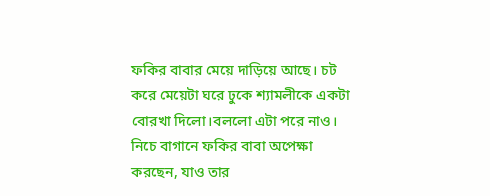ফকির বাবার মেয়ে দাড়িয়ে আছে। চট করে মেয়েটা ঘরে ঢুকে শ্যামলীকে একটা বোরখা দিলো।বললো এটা পরে নাও। নিচে বাগানে ফকির বাবা অপেক্ষা করছেন, যাও তার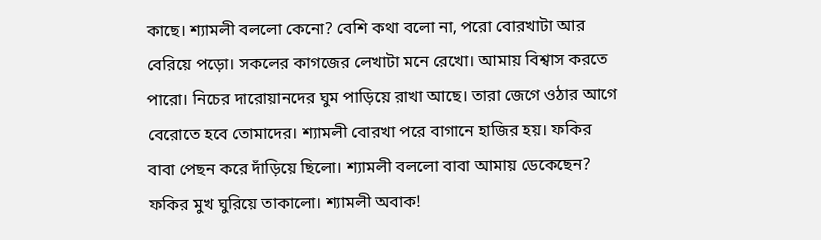কাছে। শ্যামলী বললো কেনো? বেশি কথা বলো না, পরো বোরখাটা আর বেরিয়ে পড়ো। সকলের কাগজের লেখাটা মনে রেখো। আমায় বিশ্বাস করতে পারো। নিচের দারোয়ানদের ঘুম পাড়িয়ে রাখা আছে। তারা জেগে ওঠার আগে বেরোতে হবে তোমাদের। শ্যামলী বোরখা পরে বাগানে হাজির হয়। ফকির বাবা পেছন করে দাঁড়িয়ে ছিলো। শ্যামলী বললো বাবা আমায় ডেকেছেন? ফকির মুখ ঘুরিয়ে তাকালো। শ্যামলী অবাক!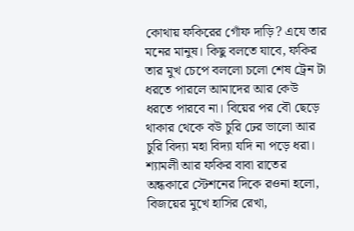কোথায় ফকিরের গোঁফ দাড়ি? এযে তার মনের মানুষ। কিছু বলতে যাবে, ফকির তার মুখ চেপে বললো চলো শেষ ট্রেন টা ধরতে পারলে আমাদের আর কেউ ধরতে পারবে না। বিয়ের পর বৌ ছেড়ে থাকার থেকে বউ চুরি ঢের ভালো আর চুরি বিদ্যা মহা বিদ্যা যদি না পড়ে ধরা। শ্যামলী আর ফকির বাবা রাতের অন্ধকারে স্টেশনের দিকে রওনা হলো, বিজয়ের মুখে হাসির রেখা,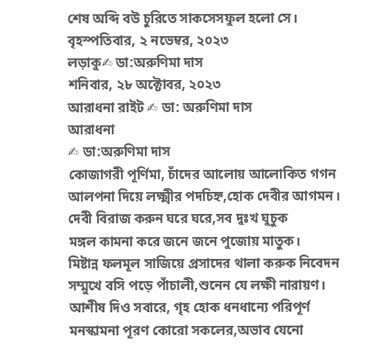শেষ অব্দি বউ চুরিতে সাকসেসফুল হলো সে।
বৃহস্পতিবার, ২ নভেম্বর, ২০২৩
লড়াকু✍ ডা:অরুণিমা দাস
শনিবার, ২৮ অক্টোবর, ২০২৩
আরাধনা রাইট ✍ ডা: অরুণিমা দাস
আরাধনা
✍ ডা:অরুণিমা দাস
কোজাগরী পূর্ণিমা, চাঁদের আলোয় আলোকিত গগন
আলপনা দিয়ে লক্ষ্মীর পদচিহ্ন,হোক দেবীর আগমন।
দেবী বিরাজ করুন ঘরে ঘরে,সব দুঃখ ঘুচুক
মঙ্গল কামনা করে জনে জনে পুজোয় মাতুক।
মিষ্টান্ন ফলমূল সাজিয়ে প্রসাদের থালা করুক নিবেদন
সম্মুখে বসি পড়ে পাঁচালী,শুনেন যে লক্ষী নারায়ণ।
আশীষ দিও সবারে, গৃহ হোক ধনধান্যে পরিপূর্ণ
মনস্কামনা পূরণ কোরো সকলের,অভাব যেনো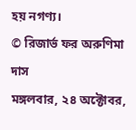হয় নগণ্য।
© রিজার্ভ ফর অরুণিমা দাস
মঙ্গলবার, ২৪ অক্টোবর,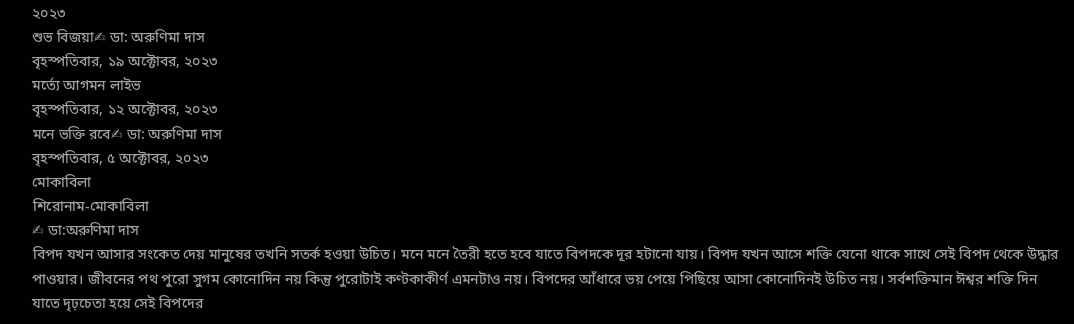২০২৩
শুভ বিজয়া✍ ডা: অরুণিমা দাস
বৃহস্পতিবার, ১৯ অক্টোবর, ২০২৩
মর্ত্যে আগমন লাইভ
বৃহস্পতিবার, ১২ অক্টোবর, ২০২৩
মনে ভক্তি রবে✍ ডা: অরুণিমা দাস
বৃহস্পতিবার, ৫ অক্টোবর, ২০২৩
মোকাবিলা
শিরোনাম-মোকাবিলা
✍ ডা:অরুণিমা দাস
বিপদ যখন আসার সংকেত দেয় মানুষের তখনি সতর্ক হওয়া উচিত। মনে মনে তৈরী হতে হবে যাতে বিপদকে দূর হটানো যায়। বিপদ যখন আসে শক্তি যেনো থাকে সাথে সেই বিপদ থেকে উদ্ধার পাওয়ার। জীবনের পথ পুরো সুগম কোনোদিন নয় কিন্তু পুরোটাই কণ্টকাকীর্ণ এমনটাও নয়। বিপদের আঁধারে ভয় পেয়ে পিছিয়ে আসা কোনোদিনই উচিত নয়। সর্বশক্তিমান ঈশ্বর শক্তি দিন যাতে দৃঢ়চেতা হয়ে সেই বিপদের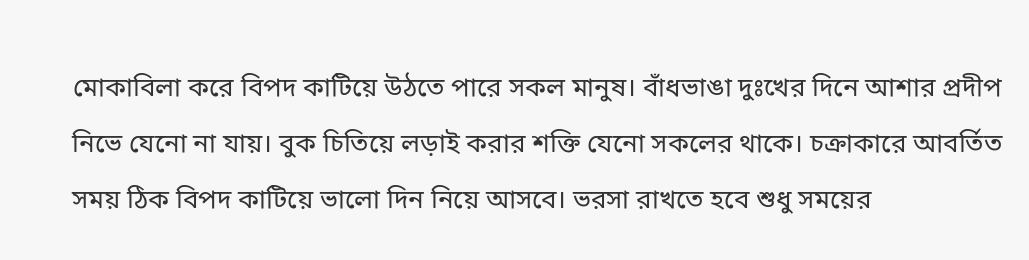মোকাবিলা করে বিপদ কাটিয়ে উঠতে পারে সকল মানুষ। বাঁধভাঙা দুঃখের দিনে আশার প্রদীপ নিভে যেনো না যায়। বুক চিতিয়ে লড়াই করার শক্তি যেনো সকলের থাকে। চক্রাকারে আবর্তিত সময় ঠিক বিপদ কাটিয়ে ভালো দিন নিয়ে আসবে। ভরসা রাখতে হবে শুধু সময়ের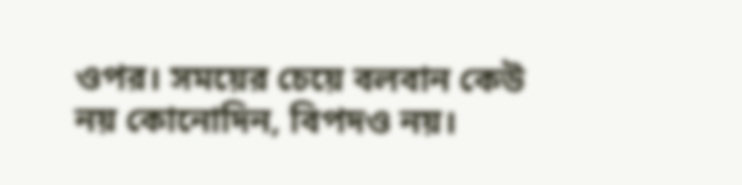ওপর। সময়ের চেয়ে বলবান কেউ নয় কোনোদিন, বিপদও নয়।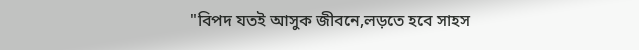"বিপদ যতই আসুক জীবনে,লড়তে হবে সাহস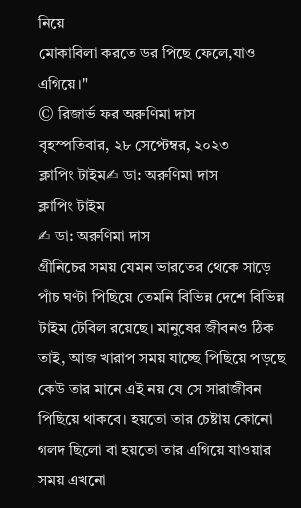নিয়ে
মোকাবিলা করতে ডর পিছে ফেলে,যাও এগিয়ে।"
© রিজার্ভ ফর অরুণিমা দাস
বৃহস্পতিবার, ২৮ সেপ্টেম্বর, ২০২৩
ক্লাপিং টাইম✍ ডা: অরুণিমা দাস
ক্লাপিং টাইম
✍ ডা: অরুণিমা দাস
গ্রীনিচের সময় যেমন ভারতের থেকে সাড়ে পাঁচ ঘণ্টা পিছিয়ে তেমনি বিভিন্ন দেশে বিভিন্ন টাইম টেবিল রয়েছে। মানুষের জীবনও ঠিক তাই, আজ খারাপ সময় যাচ্ছে পিছিয়ে পড়ছে কেউ তার মানে এই নয় যে সে সারাজীবন পিছিয়ে থাকবে। হয়তো তার চেষ্টায় কোনো গলদ ছিলো বা হয়তো তার এগিয়ে যাওয়ার সময় এখনো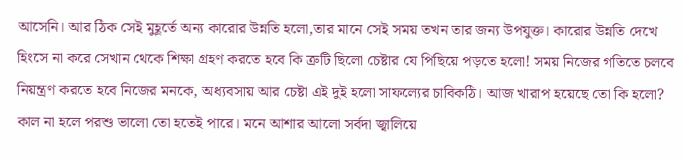আসেনি। আর ঠিক সেই মুহূর্তে অন্য কারোর উন্নতি হলো,তার মানে সেই সময় তখন তার জন্য উপযুক্ত। কারোর উন্নতি দেখে হিংসে না করে সেখান থেকে শিক্ষা গ্রহণ করতে হবে কি ত্রুটি ছিলো চেষ্টার যে পিছিয়ে পড়তে হলো! সময় নিজের গতিতে চলবে নিয়ন্ত্রণ করতে হবে নিজের মনকে, অধ্যবসায় আর চেষ্টা এই দুই হলো সাফল্যের চাবিকঠি। আজ খারাপ হয়েছে তো কি হলো? কাল না হলে পরশু ভালো তো হতেই পারে। মনে আশার আলো সর্বদা জ্বালিয়ে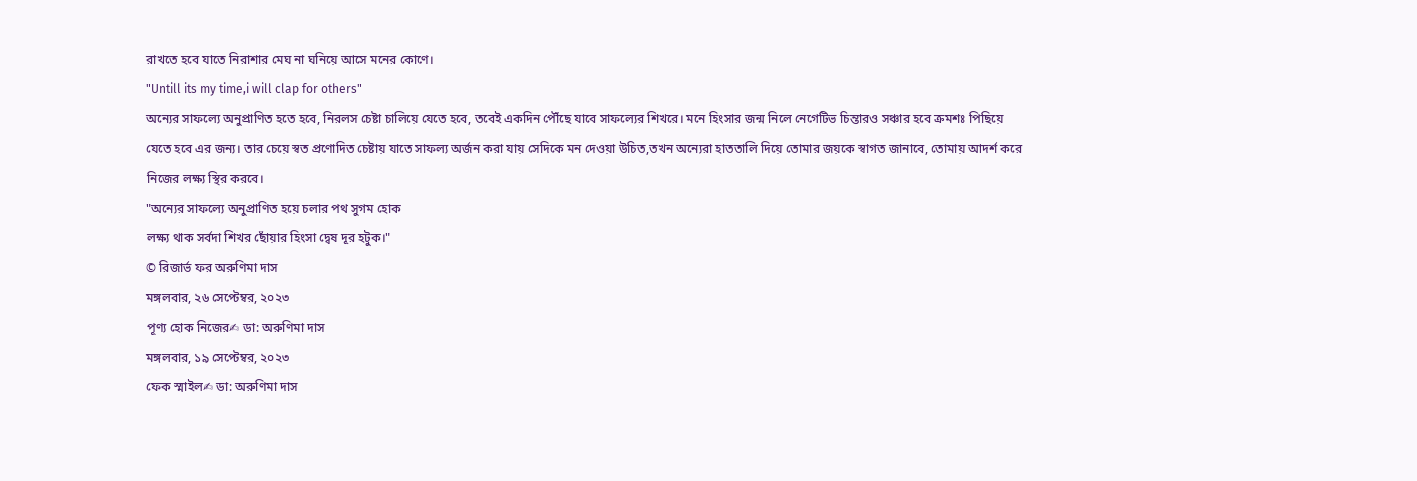রাখতে হবে যাতে নিরাশার মেঘ না ঘনিয়ে আসে মনের কোণে।
"Untill its my time,i will clap for others"
অন্যের সাফল্যে অনুপ্রাণিত হতে হবে, নিরলস চেষ্টা চালিয়ে যেতে হবে, তবেই একদিন পৌঁছে যাবে সাফল্যের শিখরে। মনে হিংসার জন্ম নিলে নেগেটিভ চিন্তারও সঞ্চার হবে ক্রমশঃ পিছিয়ে যেতে হবে এর জন্য। তার চেয়ে স্বত প্রণোদিত চেষ্টায় যাতে সাফল্য অর্জন করা যায় সেদিকে মন দেওয়া উচিত,তখন অন্যেরা হাততালি দিয়ে তোমার জয়কে স্বাগত জানাবে, তোমায় আদর্শ করে নিজের লক্ষ্য স্থির করবে।
"অন্যের সাফল্যে অনুপ্রাণিত হয়ে চলার পথ সুগম হোক
লক্ষ্য থাক সর্বদা শিখর ছোঁয়ার হিংসা দ্বেষ দূর হটুক।"
© রিজার্ভ ফর অরুণিমা দাস
মঙ্গলবার, ২৬ সেপ্টেম্বর, ২০২৩
পূণ্য হোক নিজের✍ ডা: অরুণিমা দাস
মঙ্গলবার, ১৯ সেপ্টেম্বর, ২০২৩
ফেক স্মাইল✍ ডা: অরুণিমা দাস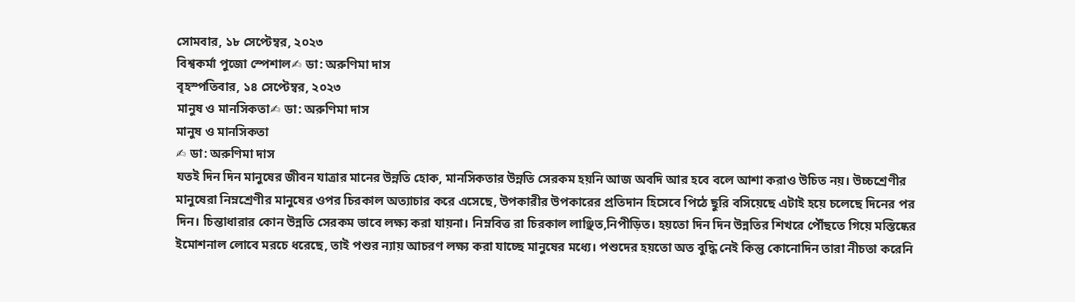সোমবার, ১৮ সেপ্টেম্বর, ২০২৩
বিশ্বকর্মা পুজো স্পেশাল✍ ডা: অরুণিমা দাস
বৃহস্পতিবার, ১৪ সেপ্টেম্বর, ২০২৩
মানুষ ও মানসিকতা✍ ডা: অরুণিমা দাস
মানুষ ও মানসিকতা
✍ ডা: অরুণিমা দাস
যতই দিন দিন মানুষের জীবন যাত্রার মানের উন্নতি হোক, মানসিকতার উন্নতি সেরকম হয়নি আজ অবদি আর হবে বলে আশা করাও উচিত নয়। উচ্চশ্রেণীর মানুষেরা নিম্নশ্রেণীর মানুষের ওপর চিরকাল অত্যাচার করে এসেছে, উপকারীর উপকারের প্রতিদান হিসেবে পিঠে ছুরি বসিয়েছে এটাই হয়ে চলেছে দিনের পর দিন। চিন্তাধারার কোন উন্নতি সেরকম ভাবে লক্ষ্য করা যায়না। নিম্নবিত্ত রা চিরকাল লাঞ্ছিত,নিপীড়িত। হয়তো দিন দিন উন্নতির শিখরে পৌঁছতে গিয়ে মস্তিষ্কের ইমোশনাল লোবে মরচে ধরেছে, তাই পশুর ন্যায় আচরণ লক্ষ্য করা যাচ্ছে মানুষের মধ্যে। পশুদের হয়তো অত বুদ্ধি নেই কিন্তু কোনোদিন তারা নীচতা করেনি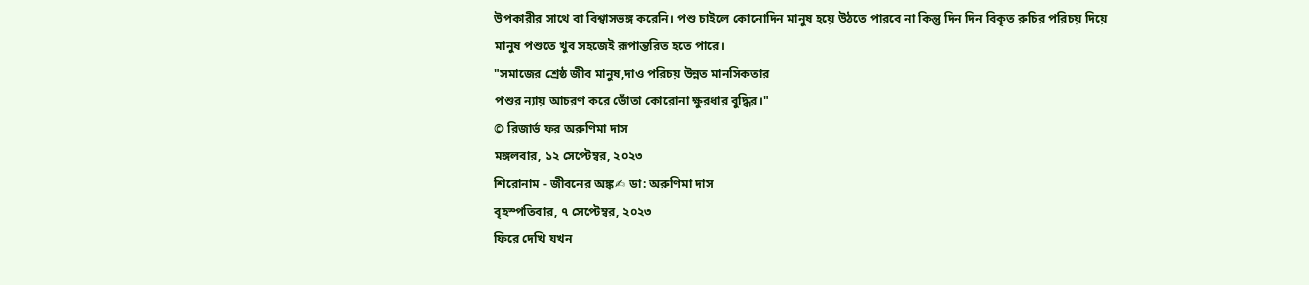উপকারীর সাথে বা বিশ্বাসভঙ্গ করেনি। পশু চাইলে কোনোদিন মানুষ হয়ে উঠতে পারবে না কিন্তু দিন দিন বিকৃত রুচির পরিচয় দিয়ে মানুষ পশুতে খুব সহজেই রূপান্তরিত হতে পারে।
"সমাজের শ্রেষ্ঠ জীব মানুষ,দাও পরিচয় উন্নত মানসিকতার
পশুর ন্যায় আচরণ করে ভোঁতা কোরোনা ক্ষুরধার বুদ্ধির।"
© রিজার্ভ ফর অরুণিমা দাস
মঙ্গলবার, ১২ সেপ্টেম্বর, ২০২৩
শিরোনাম - জীবনের অঙ্ক✍ ডা: অরুণিমা দাস
বৃহস্পতিবার, ৭ সেপ্টেম্বর, ২০২৩
ফিরে দেখি যখন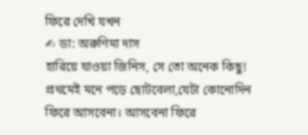ফিরে দেখি যখন
✍ ডা: অরুণিমা দাস
হারিয়ে যাওয়া জিনিস, সে তো অনেক কিছু! প্রথমেই মনে পড়ে ছোটবেলা,যেটা কোনোদিন ফিরে আসবেনা। আসবেনা ফিরে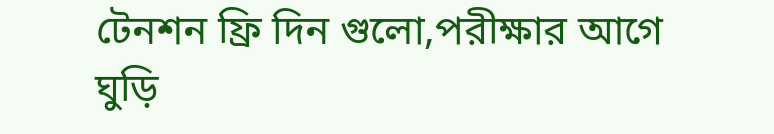টেনশন ফ্রি দিন গুলো,পরীক্ষার আগে ঘুড়ি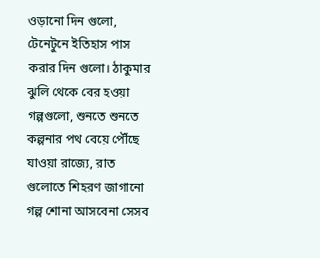ওড়ানো দিন গুলো, টেনেটুনে ইতিহাস পাস করার দিন গুলো। ঠাকুমার ঝুলি থেকে বের হওয়া গল্পগুলো, শুনতে শুনতে কল্পনার পথ বেয়ে পৌঁছে যাওয়া রাজ্যে, রাত গুলোতে শিহরণ জাগানো গল্প শোনা আসবেনা সেসব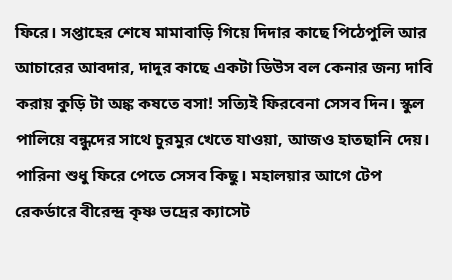ফিরে। সপ্তাহের শেষে মামাবাড়ি গিয়ে দিদার কাছে পিঠেপুলি আর আচারের আবদার, দাদুর কাছে একটা ডিউস বল কেনার জন্য দাবি করায় কুড়ি টা অঙ্ক কষতে বসা! সত্যিই ফিরবেনা সেসব দিন। স্কুল পালিয়ে বন্ধুদের সাথে চুরমুর খেতে যাওয়া, আজও হাতছানি দেয়। পারিনা শুধু ফিরে পেতে সেসব কিছু। মহালয়ার আগে টেপ রেকর্ডারে বীরেন্দ্র কৃষ্ণ ভদ্রের ক্যাসেট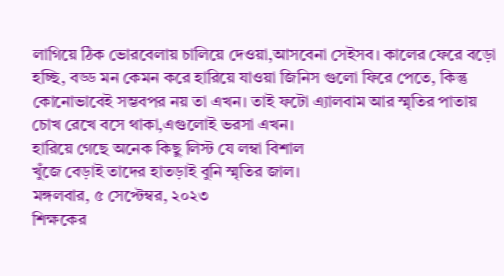লাগিয়ে ঠিক ভোরবেলায় চালিয়ে দেওয়া,আসবেনা সেইসব। কালের ফেরে বড়ো হচ্ছি, বড্ড মন কেমন করে হারিয়ে যাওয়া জিনিস গুলো ফিরে পেতে, কিন্তু কোনোভাবেই সম্ভবপর নয় তা এখন। তাই ফটো এ্যালবাম আর স্মৃতির পাতায় চোখ রেখে বসে থাকা,এগুলোই ভরসা এখন।
হারিয়ে গেছে অনেক কিছু লিস্ট যে লম্বা বিশাল
খুঁজে বেড়াই তাদের হাতড়াই বুনি স্মৃতির জাল।
মঙ্গলবার, ৫ সেপ্টেম্বর, ২০২৩
শিক্ষকের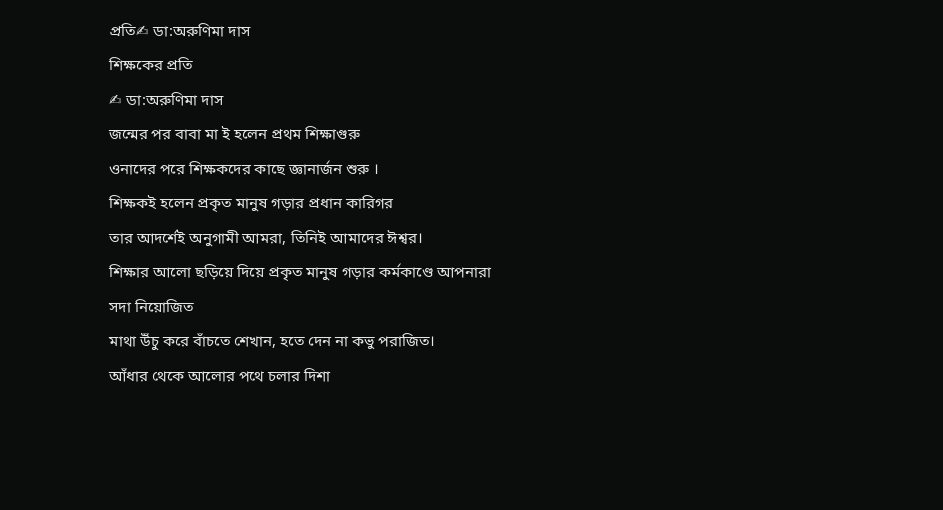প্রতি✍ ডা:অরুণিমা দাস
শিক্ষকের প্রতি
✍ ডা:অরুণিমা দাস
জন্মের পর বাবা মা ই হলেন প্রথম শিক্ষাগুরু
ওনাদের পরে শিক্ষকদের কাছে জ্ঞানার্জন শুরু ।
শিক্ষকই হলেন প্রকৃত মানুষ গড়ার প্রধান কারিগর
তার আদর্শেই অনুগামী আমরা, তিনিই আমাদের ঈশ্বর।
শিক্ষার আলো ছড়িয়ে দিয়ে প্রকৃত মানুষ গড়ার কর্মকাণ্ডে আপনারা সদা নিয়োজিত
মাথা উঁচু করে বাঁচতে শেখান, হতে দেন না কভু পরাজিত।
আঁধার থেকে আলোর পথে চলার দিশা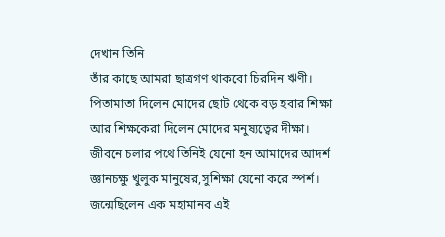দেখান তিনি
তাঁর কাছে আমরা ছাত্রগণ থাকবো চিরদিন ঋণী।
পিতামাতা দিলেন মোদের ছোট থেকে বড় হবার শিক্ষা
আর শিক্ষকেরা দিলেন মোদের মনুষ্যত্বের দীক্ষা।
জীবনে চলার পথে তিনিই যেনো হন আমাদের আদর্শ
জ্ঞানচক্ষু খুলুক মানুষের,সুশিক্ষা যেনো করে স্পর্শ।
জন্মেছিলেন এক মহামানব এই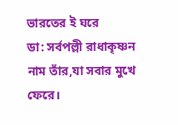ভারতের ই ঘরে
ডা: সর্বপল্লী রাধাকৃষ্ণন নাম তাঁর,যা সবার মুখে ফেরে।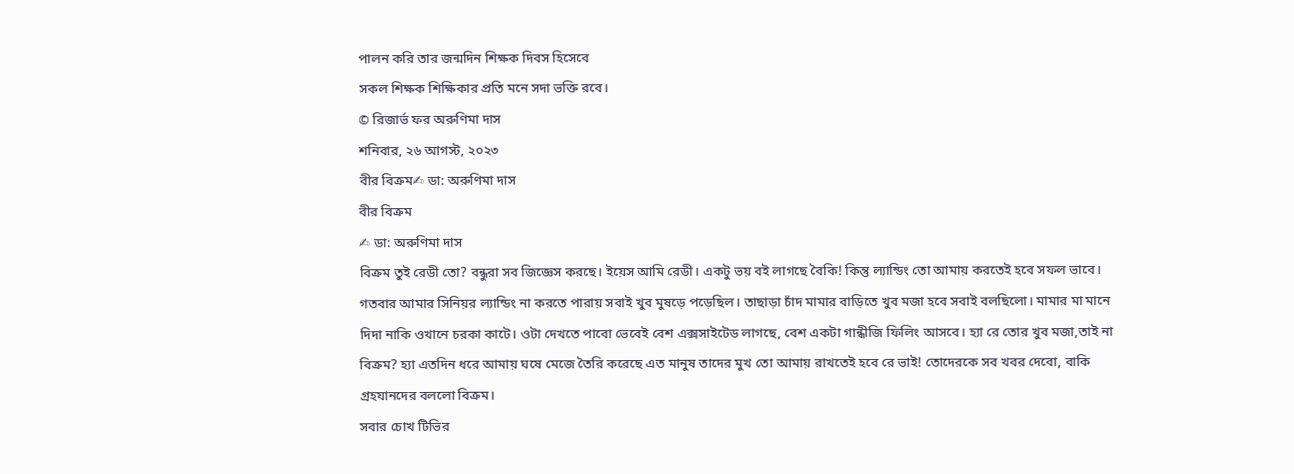পালন করি তার জন্মদিন শিক্ষক দিবস হিসেবে
সকল শিক্ষক শিক্ষিকার প্রতি মনে সদা ভক্তি রবে।
© রিজার্ভ ফর অরুণিমা দাস
শনিবার, ২৬ আগস্ট, ২০২৩
বীর বিক্রম✍ ডা: অরুণিমা দাস
বীর বিক্রম
✍ ডা: অরুণিমা দাস
বিক্রম তুই রেডী তো? বন্ধুরা সব জিজ্ঞেস করছে। ইয়েস আমি রেডী। একটু ভয় বই লাগছে বৈকি! কিন্তু ল্যান্ডিং তো আমায় করতেই হবে সফল ভাবে।
গতবার আমার সিনিয়র ল্যান্ডিং না করতে পারায় সবাই খুব মুষড়ে পড়েছিল। তাছাড়া চাঁদ মামার বাড়িতে খুব মজা হবে সবাই বলছিলো। মামার মা মানে দিদা নাকি ওখানে চরকা কাটে। ওটা দেখতে পাবো ভেবেই বেশ এক্সসাইটেড লাগছে, বেশ একটা গান্ধীজি ফিলিং আসবে। হ্যা রে তোর খুব মজা,তাই না বিক্রম? হ্যা এতদিন ধরে আমায় ঘষে মেজে তৈরি করেছে এত মানুষ তাদের মুখ তো আমায় রাখতেই হবে রে ভাই! তোদেরকে সব খবর দেবো, বাকি গ্রহযানদের বললো বিক্রম।
সবার চোখ টিভির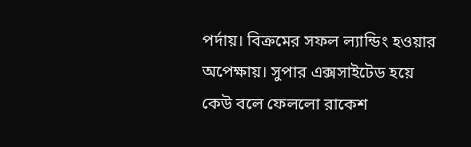পর্দায়। বিক্রমের সফল ল্যান্ডিং হওয়ার অপেক্ষায়। সুপার এক্সসাইটেড হয়ে কেউ বলে ফেললো রাকেশ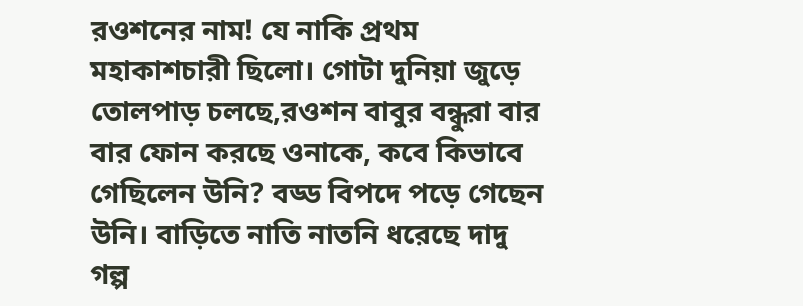রওশনের নাম! যে নাকি প্রথম মহাকাশচারী ছিলো। গোটা দুনিয়া জুড়ে তোলপাড় চলছে,রওশন বাবুর বন্ধুরা বার বার ফোন করছে ওনাকে, কবে কিভাবে গেছিলেন উনি? বড্ড বিপদে পড়ে গেছেন উনি। বাড়িতে নাতি নাতনি ধরেছে দাদু গল্প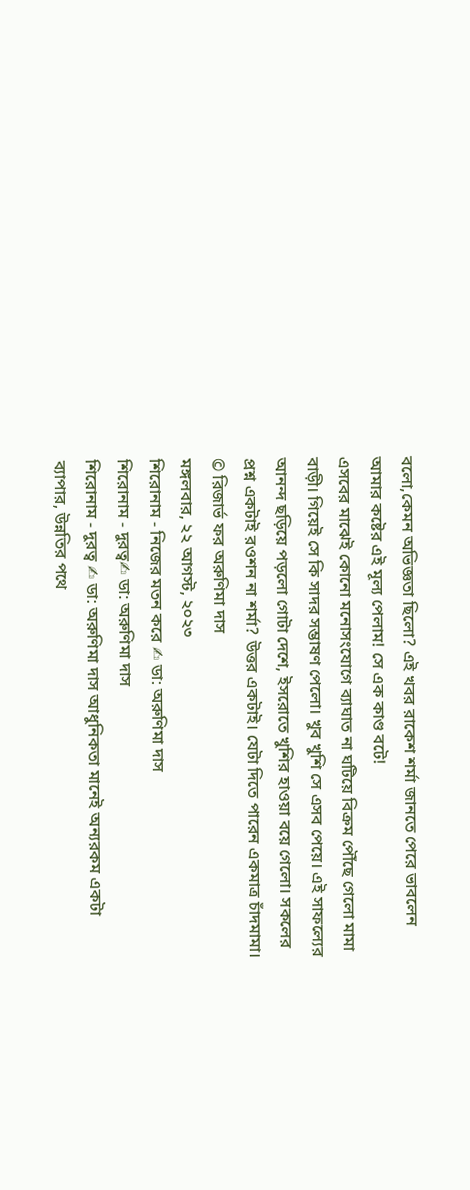বলো,কেমন অভিজ্ঞতা ছিলো? এই খবর রাকেশ শর্মা জানতে পেরে ভাবলেন আমার কষ্টের এই মূল্য পেলাম! সে এক কাণ্ড বটে!
এসবের মাঝেই কোনো মনোসংযোগে ব্যাঘাত না ঘটিয়ে বিক্রম পৌঁছে গেলো মামা বাড়ী। গিয়েই সে কি সাদর সম্ভাষণ পেলো। খুব খুশি সে এসব পেয়ে। এই সাফল্যের আনন্দ ছড়িয়ে পড়লো গোটা দেশে, ইসরোতে খুশির হাওয়া বয়ে গেলো। সকলের প্রশ্ন একটাই রওশন না শর্মা? উত্তর একটাই। যেটা দিতে পারেন একমাত্র চাঁদমামা।
© রিজার্ভ ফর অরুণিমা দাস
মঙ্গলবার, ২২ আগস্ট, ২০২৩
শিরোনাম - নিজের মতন করে ✍ ডা: অরুণিমা দাস
শিরোনাম - দুরত্ব✍ ডা: অরুণিমা দাস
শিরোনাম - দুরত্ব ✍ ডা: অরুণিমা দাস আধুনিকতা মানেই অন্যরকম একটা ব্যাপার, উন্নতির পথে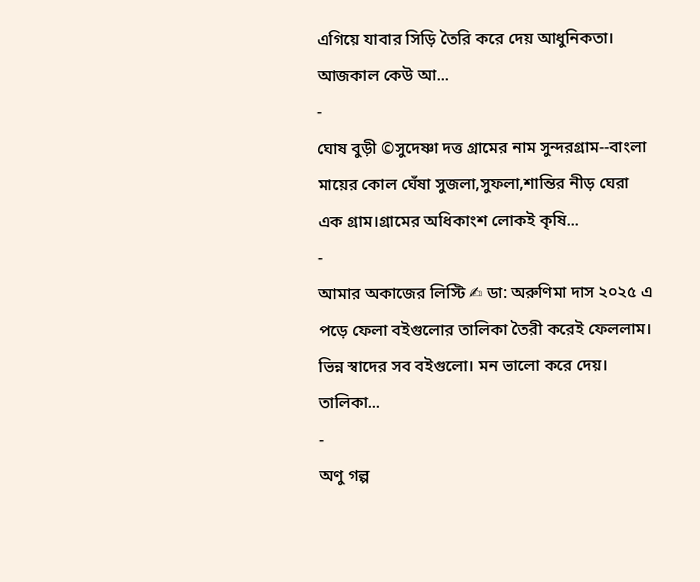এগিয়ে যাবার সিড়ি তৈরি করে দেয় আধুনিকতা। আজকাল কেউ আ...
-
ঘোষ বুড়ী ©সুদেষ্ণা দত্ত গ্রামের নাম সুন্দরগ্রাম--বাংলা মায়ের কোল ঘেঁষা সুজলা,সুফলা,শান্তির নীড় ঘেরা এক গ্রাম।গ্রামের অধিকাংশ লোকই কৃষি...
-
আমার অকাজের লিস্টি ✍ ডা: অরুণিমা দাস ২০২৫ এ পড়ে ফেলা বইগুলোর তালিকা তৈরী করেই ফেললাম। ভিন্ন স্বাদের সব বইগুলো। মন ভালো করে দেয়। তালিকা...
-
অণু গল্প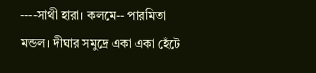----সাথী হারা। কলমে-- পারমিতা মন্ডল। দীঘার সমুদ্রে একা একা হেঁটে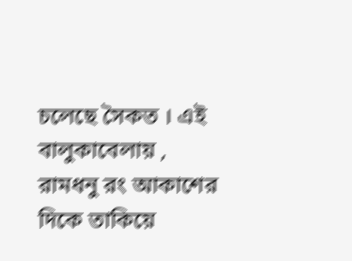চলেছে সৈকত । এই বালুকাবেলায় , রামধনু রং আকাশের দিকে তাকিয়ে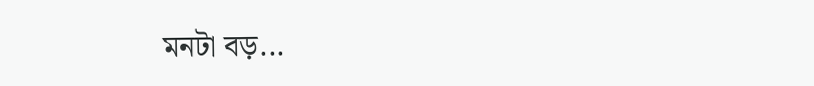মনটা বড়...